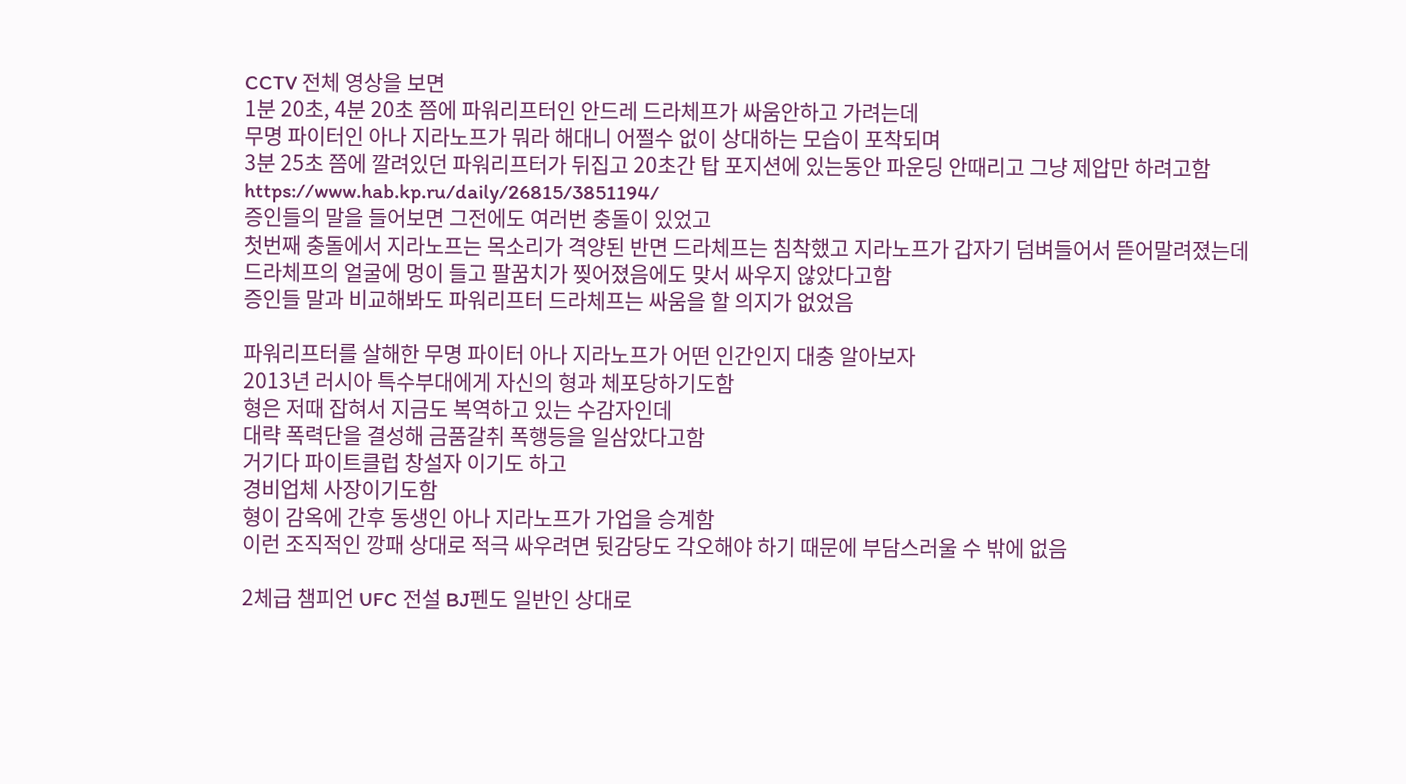CCTV 전체 영상을 보면
1분 20초, 4분 20초 쯤에 파워리프터인 안드레 드라체프가 싸움안하고 가려는데
무명 파이터인 아나 지라노프가 뭐라 해대니 어쩔수 없이 상대하는 모습이 포착되며
3분 25초 쯤에 깔려있던 파워리프터가 뒤집고 20초간 탑 포지션에 있는동안 파운딩 안때리고 그냥 제압만 하려고함
https://www.hab.kp.ru/daily/26815/3851194/
증인들의 말을 들어보면 그전에도 여러번 충돌이 있었고
첫번째 충돌에서 지라노프는 목소리가 격양된 반면 드라체프는 침착했고 지라노프가 갑자기 덤벼들어서 뜯어말려졌는데
드라체프의 얼굴에 멍이 들고 팔꿈치가 찢어졌음에도 맞서 싸우지 않았다고함
증인들 말과 비교해봐도 파워리프터 드라체프는 싸움을 할 의지가 없었음

파워리프터를 살해한 무명 파이터 아나 지라노프가 어떤 인간인지 대충 알아보자
2013년 러시아 특수부대에게 자신의 형과 체포당하기도함
형은 저때 잡혀서 지금도 복역하고 있는 수감자인데
대략 폭력단을 결성해 금품갈취 폭행등을 일삼았다고함
거기다 파이트클럽 창설자 이기도 하고
경비업체 사장이기도함
형이 감옥에 간후 동생인 아나 지라노프가 가업을 승계함
이런 조직적인 깡패 상대로 적극 싸우려면 뒷감당도 각오해야 하기 때문에 부담스러울 수 밖에 없음

2체급 챔피언 UFC 전설 BJ펜도 일반인 상대로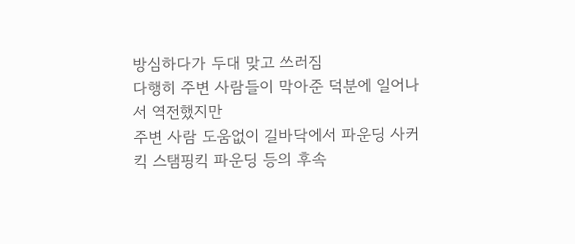방심하다가 두대 맞고 쓰러짐
다행히 주변 사람들이 막아준 덕분에 일어나서 역전했지만
주변 사람 도움없이 길바닥에서 파운딩 사커킥 스탬핑킥 파운딩 등의 후속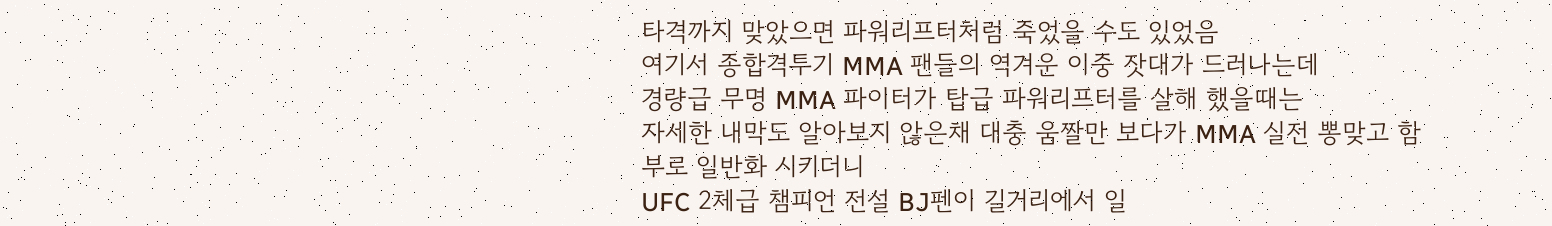타격까지 맞았으면 파워리프터처럼 죽었을 수도 있었음
여기서 종합격투기 MMA 팬들의 역겨운 이중 잣대가 드러나는데
경량급 무명 MMA 파이터가 탑급 파워리프터를 살해 했을때는
자세한 내막도 알아보지 않은채 대충 움짤만 보다가 MMA 실전 뽕맞고 함부로 일반화 시키더니
UFC 2체급 챔피언 전설 BJ펜이 길거리에서 일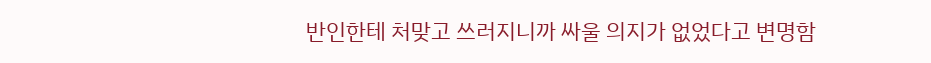반인한테 처맞고 쓰러지니까 싸울 의지가 없었다고 변명함